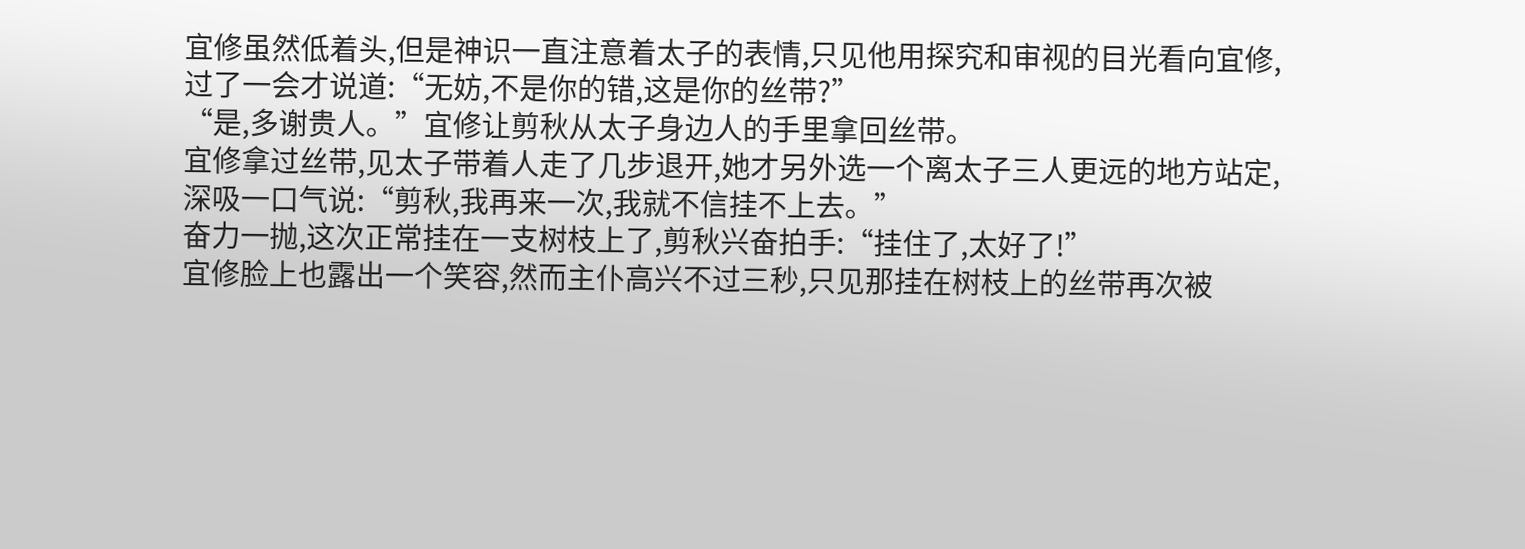宜修虽然低着头,但是神识一直注意着太子的表情,只见他用探究和审视的目光看向宜修,过了一会才说道:“无妨,不是你的错,这是你的丝带?”
“是,多谢贵人。”宜修让剪秋从太子身边人的手里拿回丝带。
宜修拿过丝带,见太子带着人走了几步退开,她才另外选一个离太子三人更远的地方站定,深吸一口气说:“剪秋,我再来一次,我就不信挂不上去。”
奋力一抛,这次正常挂在一支树枝上了,剪秋兴奋拍手:“挂住了,太好了!”
宜修脸上也露出一个笑容,然而主仆高兴不过三秒,只见那挂在树枝上的丝带再次被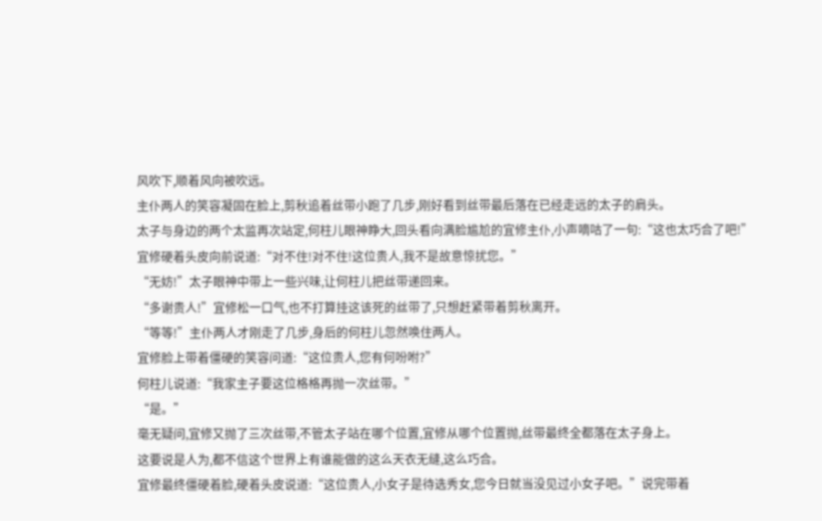风吹下,顺着风向被吹远。
主仆两人的笑容凝固在脸上,剪秋追着丝带小跑了几步,刚好看到丝带最后落在已经走远的太子的肩头。
太子与身边的两个太监再次站定,何柱儿眼神睁大,回头看向满脸尴尬的宜修主仆,小声嘀咕了一句:“这也太巧合了吧!”
宜修硬着头皮向前说道:“对不住!对不住!这位贵人,我不是故意惊扰您。”
“无妨!”太子眼神中带上一些兴味,让何柱儿把丝带递回来。
“多谢贵人!”宜修松一口气,也不打算挂这该死的丝带了,只想赶紧带着剪秋离开。
“等等!”主仆两人才刚走了几步,身后的何柱儿忽然唤住两人。
宜修脸上带着僵硬的笑容问道:“这位贵人,您有何吩咐?”
何柱儿说道:“我家主子要这位格格再抛一次丝带。”
“是。”
毫无疑问,宜修又抛了三次丝带,不管太子站在哪个位置,宜修从哪个位置抛,丝带最终全都落在太子身上。
这要说是人为,都不信这个世界上有谁能做的这么天衣无缝,这么巧合。
宜修最终僵硬着脸,硬着头皮说道:“这位贵人,小女子是待选秀女,您今日就当没见过小女子吧。”说完带着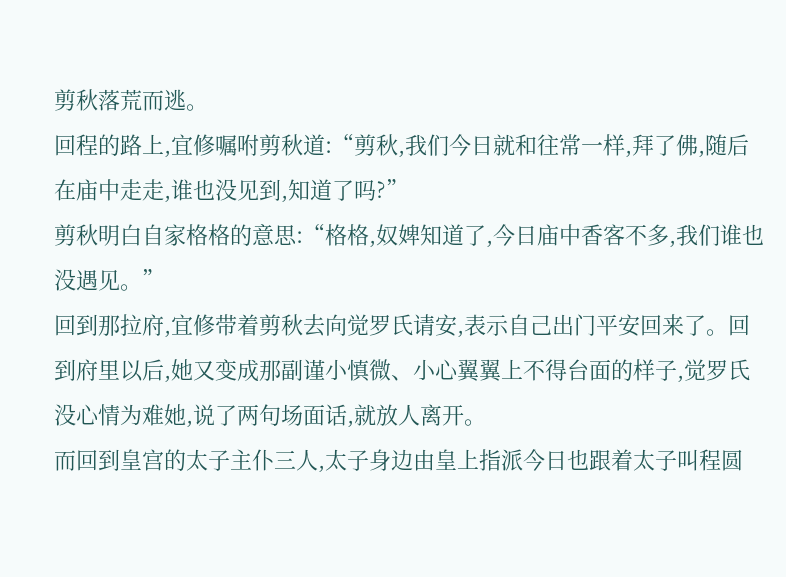剪秋落荒而逃。
回程的路上,宜修嘱咐剪秋道:“剪秋,我们今日就和往常一样,拜了佛,随后在庙中走走,谁也没见到,知道了吗?”
剪秋明白自家格格的意思:“格格,奴婢知道了,今日庙中香客不多,我们谁也没遇见。”
回到那拉府,宜修带着剪秋去向觉罗氏请安,表示自己出门平安回来了。回到府里以后,她又变成那副谨小慎微、小心翼翼上不得台面的样子,觉罗氏没心情为难她,说了两句场面话,就放人离开。
而回到皇宫的太子主仆三人,太子身边由皇上指派今日也跟着太子叫程圆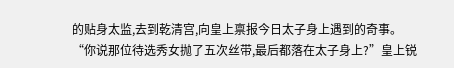的贴身太监,去到乾清宫,向皇上禀报今日太子身上遇到的奇事。
“你说那位待选秀女抛了五次丝带,最后都落在太子身上?”皇上锐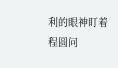利的眼神盯着程圆问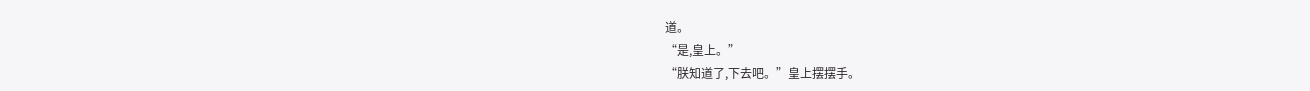道。
“是,皇上。”
“朕知道了,下去吧。”皇上摆摆手。